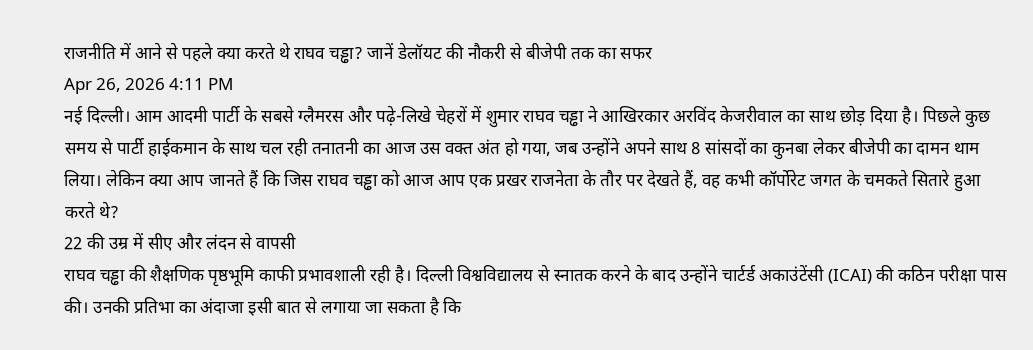राजनीति में आने से पहले क्या करते थे राघव चड्ढा? जानें डेलॉयट की नौकरी से बीजेपी तक का सफर
Apr 26, 2026 4:11 PM
नई दिल्ली। आम आदमी पार्टी के सबसे ग्लैमरस और पढ़े-लिखे चेहरों में शुमार राघव चड्ढा ने आखिरकार अरविंद केजरीवाल का साथ छोड़ दिया है। पिछले कुछ समय से पार्टी हाईकमान के साथ चल रही तनातनी का आज उस वक्त अंत हो गया, जब उन्होंने अपने साथ 8 सांसदों का कुनबा लेकर बीजेपी का दामन थाम लिया। लेकिन क्या आप जानते हैं कि जिस राघव चड्ढा को आज आप एक प्रखर राजनेता के तौर पर देखते हैं, वह कभी कॉर्पोरेट जगत के चमकते सितारे हुआ करते थे?
22 की उम्र में सीए और लंदन से वापसी
राघव चड्ढा की शैक्षणिक पृष्ठभूमि काफी प्रभावशाली रही है। दिल्ली विश्वविद्यालय से स्नातक करने के बाद उन्होंने चार्टर्ड अकाउंटेंसी (ICAI) की कठिन परीक्षा पास की। उनकी प्रतिभा का अंदाजा इसी बात से लगाया जा सकता है कि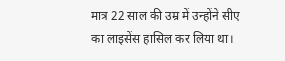मात्र 22 साल की उम्र में उन्होंने सीए का लाइसेंस हासिल कर लिया था।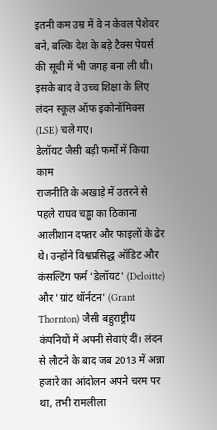इतनी कम उम्र में वे न केवल पेशेवर बने, बल्कि देश के बड़े टैक्स पेयर्स की सूची में भी जगह बना ली थी। इसके बाद वे उच्च शिक्षा के लिए लंदन स्कूल ऑफ इकोनॉमिक्स (LSE) चले गए।
डेलॉयट जैसी बड़ी फर्मों में किया काम
राजनीति के अखाड़े में उतरने से पहले राघव चड्ढा का ठिकाना आलीशान दफ्तर और फाइलों के ढेर थे। उन्होंने विश्वप्रसिद्ध ऑडिट और कंसल्टिंग फर्म 'डेलॉयट' (Deloitte) और 'ग्रांट थॉर्नटन' (Grant Thornton) जैसी बहुराष्ट्रीय कंपनियों में अपनी सेवाएं दीं। लंदन से लौटने के बाद जब 2013 में अन्ना हजारे का आंदोलन अपने चरम पर था, तभी रामलीला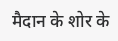मैदान के शोर के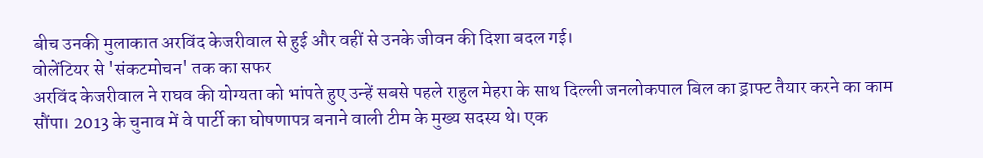बीच उनकी मुलाकात अरविंद केजरीवाल से हुई और वहीं से उनके जीवन की दिशा बदल गई।
वोलेंटियर से 'संकटमोचन' तक का सफर
अरविंद केजरीवाल ने राघव की योग्यता को भांपते हुए उन्हें सबसे पहले राहुल मेहरा के साथ दिल्ली जनलोकपाल बिल का ड्राफ्ट तैयार करने का काम सौंपा। 2013 के चुनाव में वे पार्टी का घोषणापत्र बनाने वाली टीम के मुख्य सदस्य थे। एक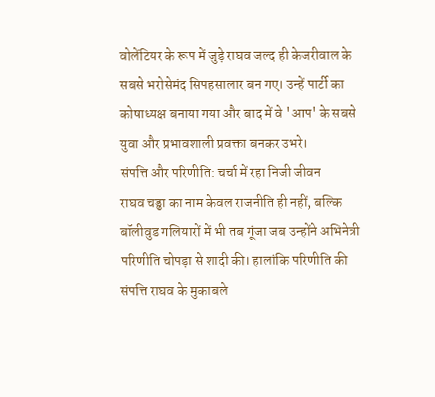वोलेंटियर के रूप में जुड़े राघव जल्द ही केजरीवाल के सबसे भरोसेमंद सिपहसालार बन गए। उन्हें पार्टी का कोषाध्यक्ष बनाया गया और बाद में वे 'आप' के सबसे युवा और प्रभावशाली प्रवक्ता बनकर उभरे।
संपत्ति और परिणीति: चर्चा में रहा निजी जीवन
राघव चड्ढा का नाम केवल राजनीति ही नहीं, बल्कि बॉलीवुड गलियारों में भी तब गूंजा जब उन्होंने अभिनेत्री परिणीति चोपड़ा से शादी की। हालांकि परिणीति की संपत्ति राघव के मुकाबले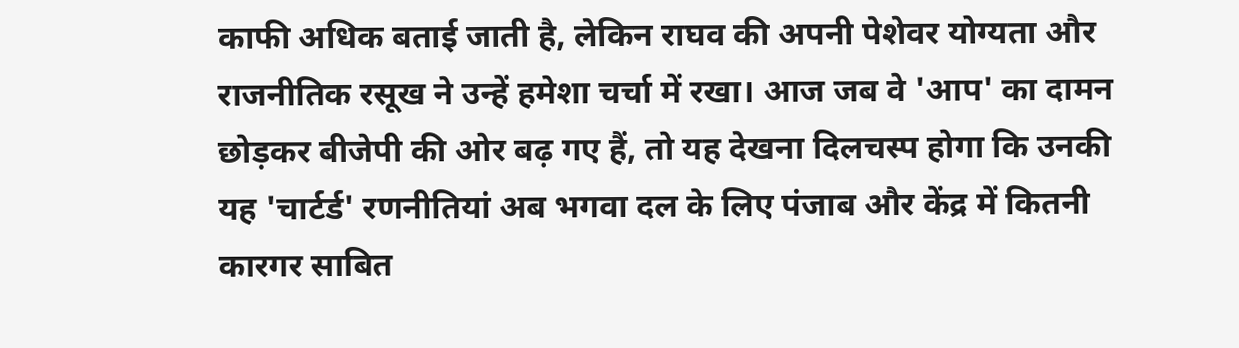काफी अधिक बताई जाती है, लेकिन राघव की अपनी पेशेवर योग्यता और राजनीतिक रसूख ने उन्हें हमेशा चर्चा में रखा। आज जब वे 'आप' का दामन छोड़कर बीजेपी की ओर बढ़ गए हैं, तो यह देखना दिलचस्प होगा कि उनकी यह 'चार्टर्ड' रणनीतियां अब भगवा दल के लिए पंजाब और केंद्र में कितनी कारगर साबित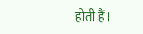होती हैं।